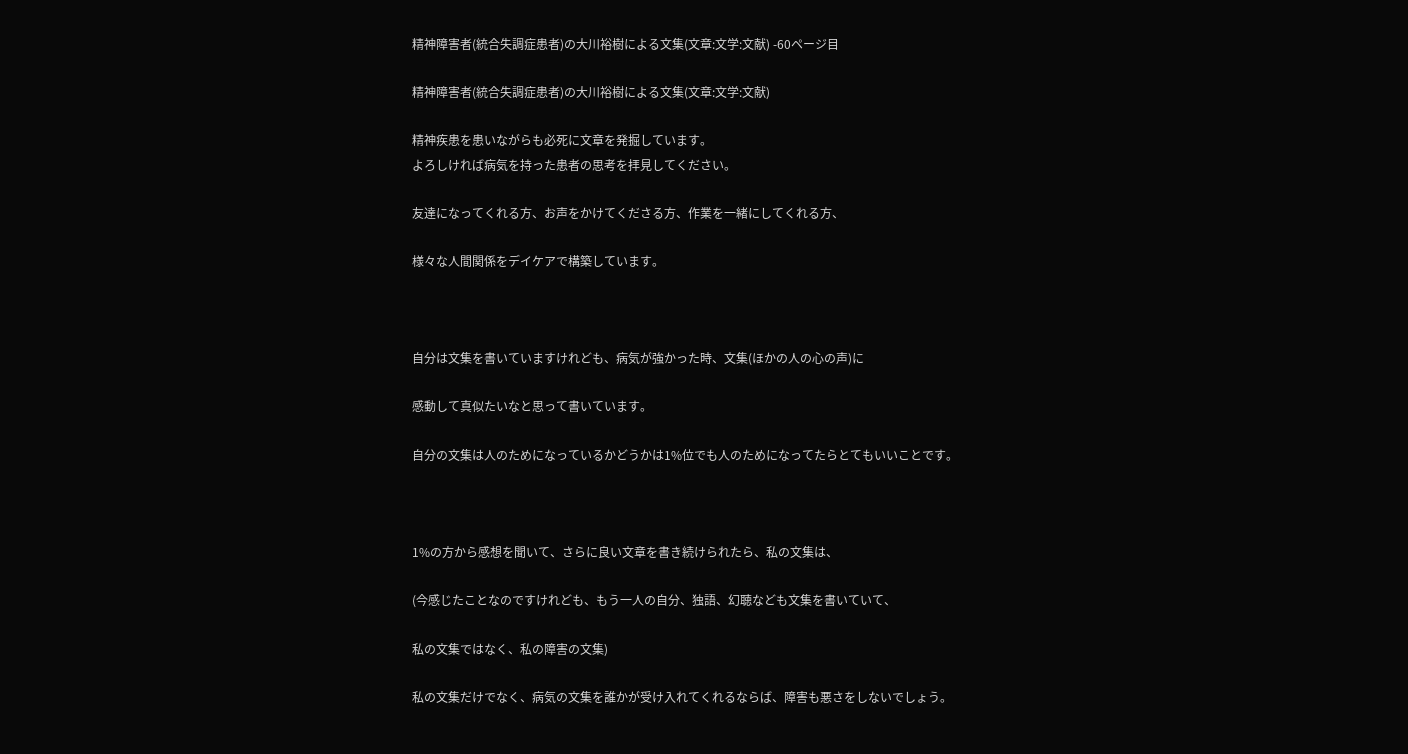精神障害者(統合失調症患者)の大川裕樹による文集(文章:文学:文献) -60ページ目

精神障害者(統合失調症患者)の大川裕樹による文集(文章:文学:文献)

精神疾患を患いながらも必死に文章を発掘しています。
よろしければ病気を持った患者の思考を拝見してください。

友達になってくれる方、お声をかけてくださる方、作業を一緒にしてくれる方、

様々な人間関係をデイケアで構築しています。



自分は文集を書いていますけれども、病気が強かった時、文集(ほかの人の心の声)に

感動して真似たいなと思って書いています。

自分の文集は人のためになっているかどうかは1%位でも人のためになってたらとてもいいことです。



1%の方から感想を聞いて、さらに良い文章を書き続けられたら、私の文集は、

(今感じたことなのですけれども、もう一人の自分、独語、幻聴なども文集を書いていて、

私の文集ではなく、私の障害の文集)

私の文集だけでなく、病気の文集を誰かが受け入れてくれるならば、障害も悪さをしないでしょう。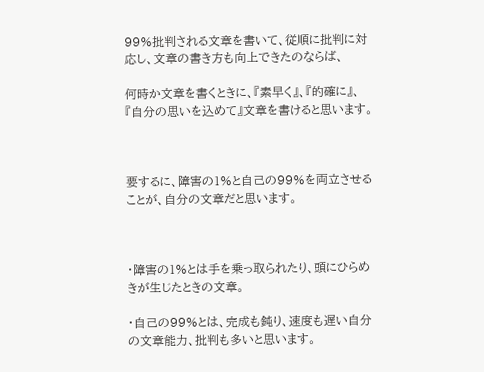99%批判される文章を書いて、従順に批判に対応し、文章の書き方も向上できたのならば、

何時か文章を書くときに、『素早く』、『的確に』、『自分の思いを込めて』文章を書けると思います。



要するに、障害の1%と自己の99%を両立させることが、自分の文章だと思います。



・障害の1%とは手を乗っ取られたり、頭にひらめきが生じたときの文章。

・自己の99%とは、完成も鈍り、速度も遅い自分の文章能力、批判も多いと思います。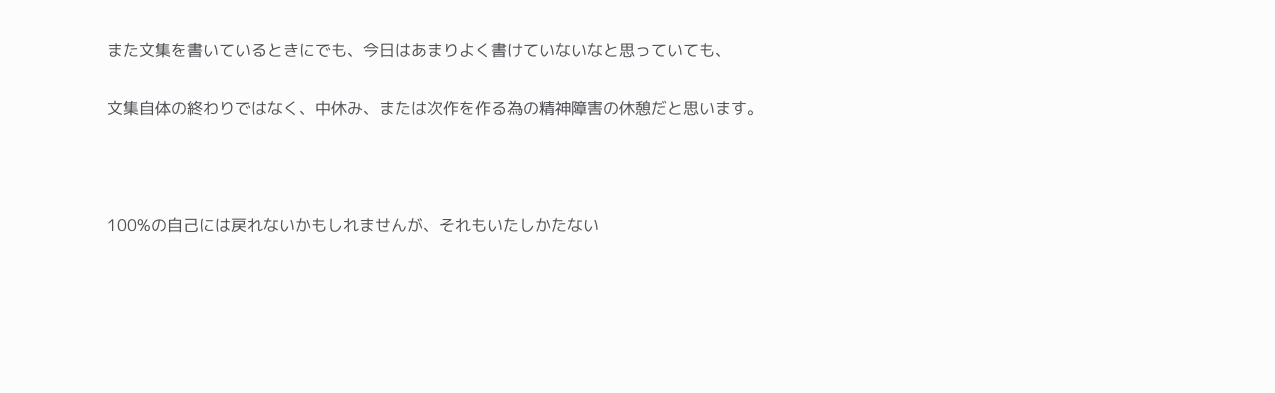また文集を書いているときにでも、今日はあまりよく書けていないなと思っていても、

文集自体の終わりではなく、中休み、または次作を作る為の精神障害の休憩だと思います。



100%の自己には戻れないかもしれませんが、それもいたしかたない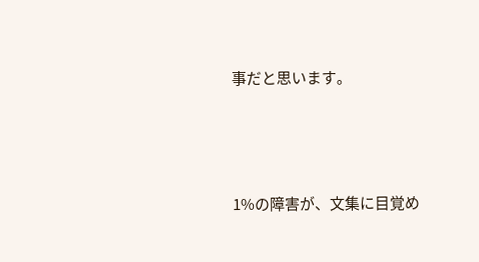事だと思います。



1%の障害が、文集に目覚め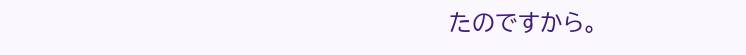たのですから。